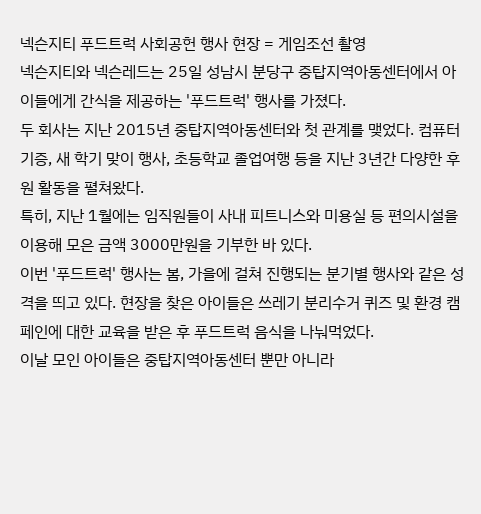넥슨지티 푸드트럭 사회공헌 행사 현장 = 게임조선 촬영
넥슨지티와 넥슨레드는 25일 성남시 분당구 중탑지역아동센터에서 아이들에게 간식을 제공하는 '푸드트럭' 행사를 가졌다.
두 회사는 지난 2015년 중탑지역아동센터와 첫 관계를 맺었다. 컴퓨터 기증, 새 학기 맞이 행사, 초등학교 졸업여행 등을 지난 3년간 다양한 후원 활동을 펼쳐왔다.
특히, 지난 1월에는 임직원들이 사내 피트니스와 미용실 등 편의시설을 이용해 모은 금액 3000만원을 기부한 바 있다.
이번 '푸드트럭' 행사는 봄, 가을에 걸쳐 진행되는 분기별 행사와 같은 성격을 띄고 있다. 현장을 찾은 아이들은 쓰레기 분리수거 퀴즈 및 환경 캠페인에 대한 교육을 받은 후 푸드트럭 음식을 나눠먹었다.
이날 모인 아이들은 중탑지역아동센터 뿐만 아니라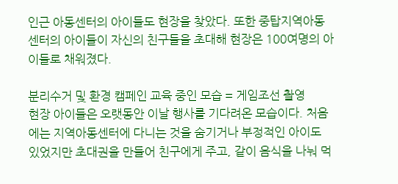인근 아동센터의 아이들도 현장을 찾았다. 또한 중탑지역아동센터의 아이들이 자신의 친구들을 초대해 현장은 100여명의 아이들로 채워졌다.

분리수거 및 환경 캠페인 교육 중인 모습 = 게임조선 촬영
현장 아이들은 오랫동안 이날 행사를 기다려온 모습이다. 처음에는 지역아동센터에 다니는 것을 숨기거나 부정적인 아이도 있었지만 초대권을 만들어 친구에게 주고, 같이 음식을 나눠 먹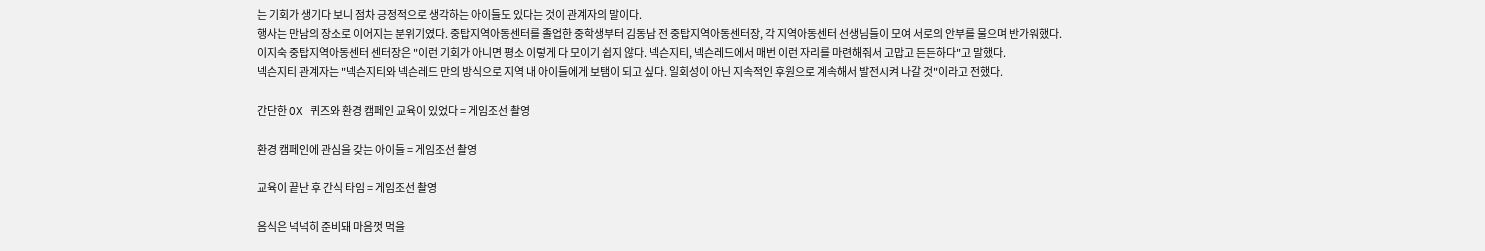는 기회가 생기다 보니 점차 긍정적으로 생각하는 아이들도 있다는 것이 관계자의 말이다.
행사는 만남의 장소로 이어지는 분위기였다. 중탑지역아동센터를 졸업한 중학생부터 김동남 전 중탑지역아동센터장, 각 지역아동센터 선생님들이 모여 서로의 안부를 물으며 반가워했다.
이지숙 중탑지역아동센터 센터장은 "이런 기회가 아니면 평소 이렇게 다 모이기 쉽지 않다. 넥슨지티, 넥슨레드에서 매번 이런 자리를 마련해줘서 고맙고 든든하다"고 말했다.
넥슨지티 관계자는 "넥슨지티와 넥슨레드 만의 방식으로 지역 내 아이들에게 보탬이 되고 싶다. 일회성이 아닌 지속적인 후원으로 계속해서 발전시켜 나갈 것"이라고 전했다.

간단한 OX 퀴즈와 환경 캠페인 교육이 있었다 = 게임조선 촬영

환경 캠페인에 관심을 갖는 아이들 = 게임조선 촬영

교육이 끝난 후 간식 타임 = 게임조선 촬영

음식은 넉넉히 준비돼 마음껏 먹을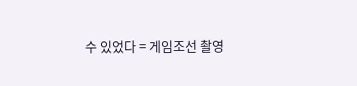수 있었다 = 게임조선 촬영